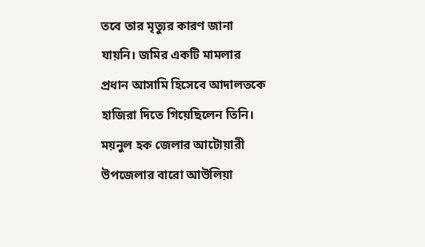তবে তার মৃত্যুর কারণ জানা যায়নি। জমির একটি মামলার প্রধান আসামি হিসেবে আদালতকে হাজিরা দিতে গিয়েছিলেন তিনি। ময়নুল হক জেলার আটোয়ারী উপজেলার বারো আউলিয়া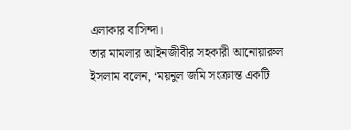এলাকার বাসিন্দা।
তার মামলার আইনজীবীর সহকারী আনোয়ারুল ইসলাম বলেন, ‘ময়নুল জমি সংক্রান্ত একটি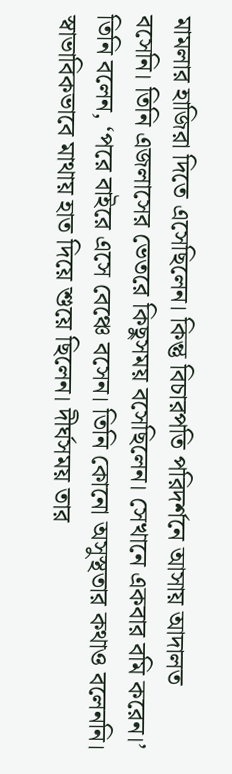মামলার হাজিরা দিতে এসেছিলেন। কিন্তু বিচারপতি পরিদর্শনে আসায় আদালত বসেনি। তিনি এজলাসের ভেতরে কিছুসময় বসেছিলেন। সেখানে একবার বমি করেন।’
তিনি বলেন, ‘পরে বাইরে এসে বেঞ্চে বসেন। তিনি কোনো অসুস্থতার কথাও বলেননি। স্বাভাবিকভাবে মাথায় হাত দিয়ে শুয়ে ছিলেন। দীর্ঘসময় তার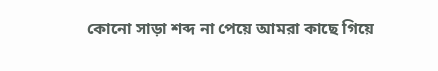কোনো সাড়া শব্দ না পেয়ে আমরা কাছে গিয়ে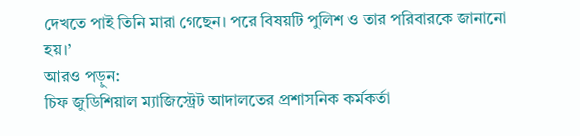দেখতে পাই তিনি মারা গেছেন। পরে বিষয়টি পুলিশ ও তার পরিবারকে জানানো হয়।’
আরও পড়ুন:
চিফ জুডিশিয়াল ম্যাজিস্ট্রেট আদালতের প্রশাসনিক কর্মকর্তা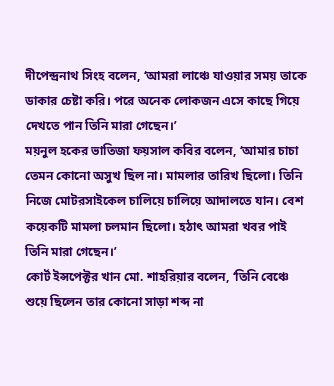দীপেন্দ্রনাথ সিংহ বলেন, ‘আমরা লাঞ্চে যাওয়ার সময় তাকে ডাকার চেষ্টা করি। পরে অনেক লোকজন এসে কাছে গিয়ে দেখতে পান তিনি মারা গেছেন।’
ময়নুল হকের ভাতিজা ফয়সাল কবির বলেন, ‘আমার চাচা তেমন কোনো অসুখ ছিল না। মামলার তারিখ ছিলো। তিনি নিজে মোটরসাইকেল চালিয়ে চালিয়ে আদালতে যান। বেশ কয়েকটি মামলা চলমান ছিলো। হঠাৎ আমরা খবর পাই তিনি মারা গেছেন।’
কোর্ট ইন্সপেক্টর খান মো. শাহরিয়ার বলেন, ‘তিনি বেঞ্চে শুয়ে ছিলেন তার কোনো সাড়া শব্দ না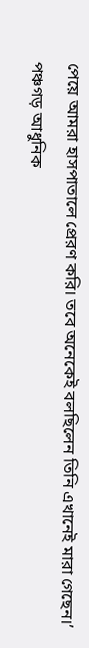পেয়ে আমরা হাসপাতালে প্রেরণ করি। তবে অনেকেই বলছিলেন তিনি এখানেই মারা গেছেন।’
পঞ্চগড় আধুনিক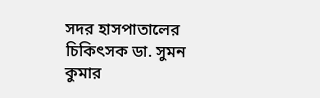সদর হাসপাতালের চিকিৎসক ডা. সুমন কুমার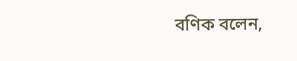বণিক বলেন,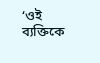‘ওই ব্যক্তিকে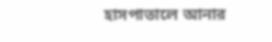হাসপাতালে আনার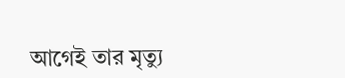আগেই তার মৃত্যু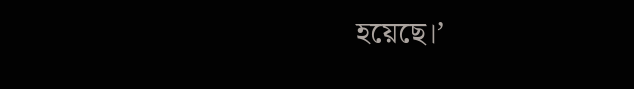হয়েছে।’